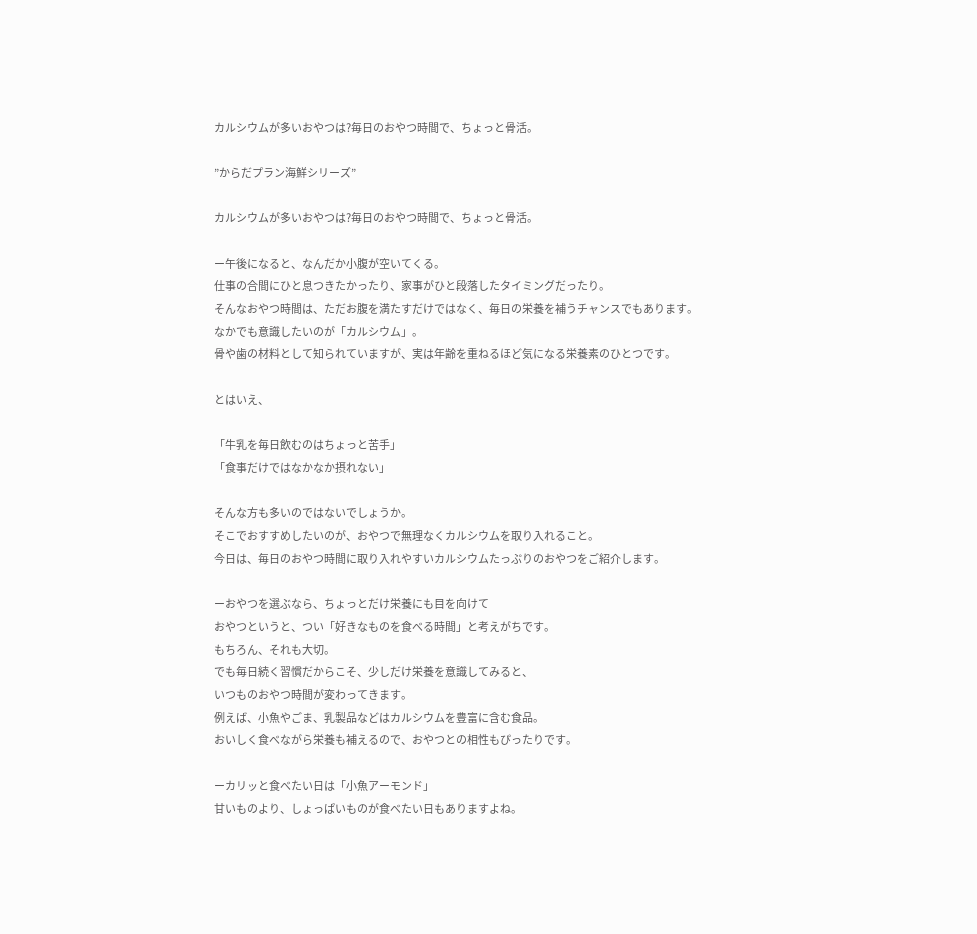カルシウムが多いおやつは?毎日のおやつ時間で、ちょっと骨活。

”からだプラン海鮮シリーズ”

カルシウムが多いおやつは?毎日のおやつ時間で、ちょっと骨活。

ー午後になると、なんだか小腹が空いてくる。
仕事の合間にひと息つきたかったり、家事がひと段落したタイミングだったり。
そんなおやつ時間は、ただお腹を満たすだけではなく、毎日の栄養を補うチャンスでもあります。
なかでも意識したいのが「カルシウム」。
骨や歯の材料として知られていますが、実は年齢を重ねるほど気になる栄養素のひとつです。

とはいえ、

「牛乳を毎日飲むのはちょっと苦手」
「食事だけではなかなか摂れない」

そんな方も多いのではないでしょうか。
そこでおすすめしたいのが、おやつで無理なくカルシウムを取り入れること。
今日は、毎日のおやつ時間に取り入れやすいカルシウムたっぷりのおやつをご紹介します。

ーおやつを選ぶなら、ちょっとだけ栄養にも目を向けて
おやつというと、つい「好きなものを食べる時間」と考えがちです。
もちろん、それも大切。
でも毎日続く習慣だからこそ、少しだけ栄養を意識してみると、
いつものおやつ時間が変わってきます。
例えば、小魚やごま、乳製品などはカルシウムを豊富に含む食品。
おいしく食べながら栄養も補えるので、おやつとの相性もぴったりです。

ーカリッと食べたい日は「小魚アーモンド」
甘いものより、しょっぱいものが食べたい日もありますよね。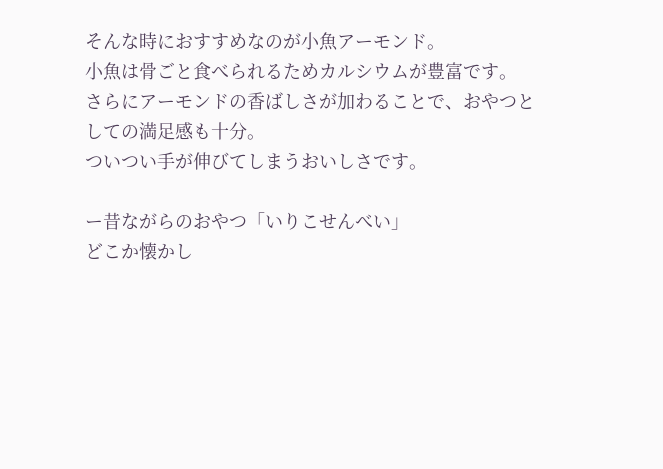そんな時におすすめなのが小魚アーモンド。
小魚は骨ごと食べられるためカルシウムが豊富です。
さらにアーモンドの香ばしさが加わることで、おやつとしての満足感も十分。
ついつい手が伸びてしまうおいしさです。

ー昔ながらのおやつ「いりこせんべい」
どこか懐かし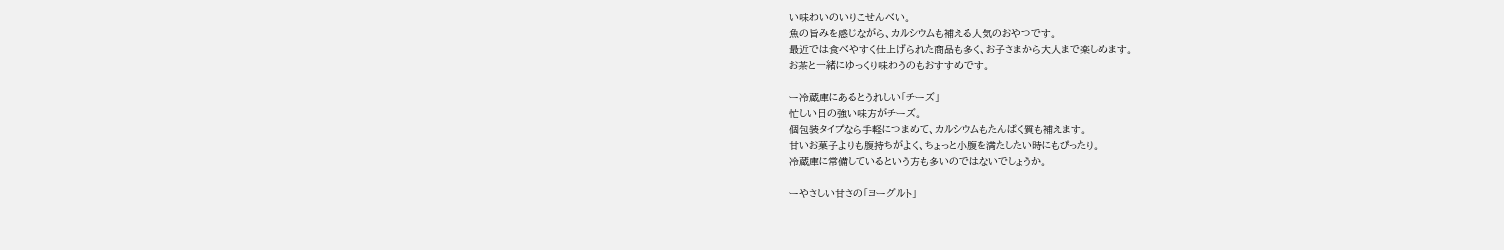い味わいのいりこせんべい。
魚の旨みを感じながら、カルシウムも補える人気のおやつです。
最近では食べやすく仕上げられた商品も多く、お子さまから大人まで楽しめます。
お茶と一緒にゆっくり味わうのもおすすめです。

ー冷蔵庫にあるとうれしい「チーズ」
忙しい日の強い味方がチーズ。
個包装タイプなら手軽につまめて、カルシウムもたんぱく質も補えます。
甘いお菓子よりも腹持ちがよく、ちょっと小腹を満たしたい時にもぴったり。
冷蔵庫に常備しているという方も多いのではないでしょうか。

ーやさしい甘さの「ヨーグルト」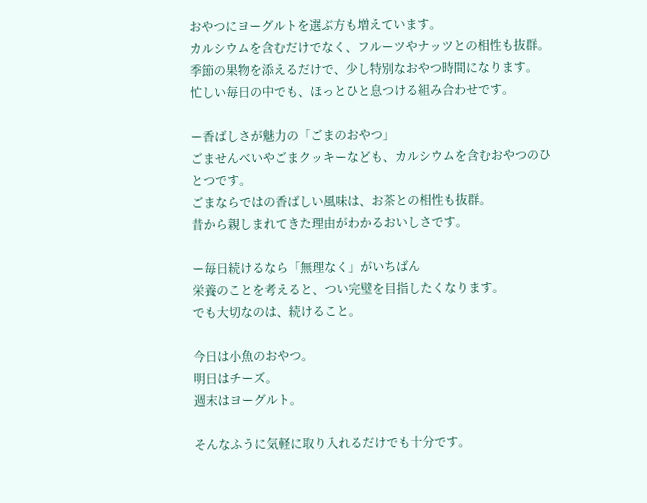おやつにヨーグルトを選ぶ方も増えています。
カルシウムを含むだけでなく、フルーツやナッツとの相性も抜群。
季節の果物を添えるだけで、少し特別なおやつ時間になります。
忙しい毎日の中でも、ほっとひと息つける組み合わせです。

ー香ばしさが魅力の「ごまのおやつ」
ごませんべいやごまクッキーなども、カルシウムを含むおやつのひとつです。
ごまならではの香ばしい風味は、お茶との相性も抜群。
昔から親しまれてきた理由がわかるおいしさです。

ー毎日続けるなら「無理なく」がいちばん
栄養のことを考えると、つい完璧を目指したくなります。
でも大切なのは、続けること。

今日は小魚のおやつ。
明日はチーズ。
週末はヨーグルト。

そんなふうに気軽に取り入れるだけでも十分です。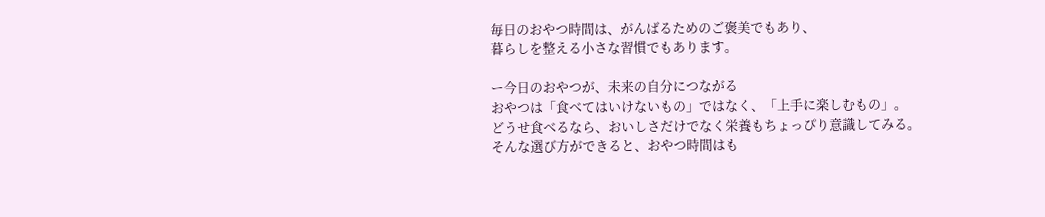毎日のおやつ時間は、がんばるためのご褒美でもあり、
暮らしを整える小さな習慣でもあります。

ー今日のおやつが、未来の自分につながる
おやつは「食べてはいけないもの」ではなく、「上手に楽しむもの」。
どうせ食べるなら、おいしさだけでなく栄養もちょっぴり意識してみる。
そんな選び方ができると、おやつ時間はも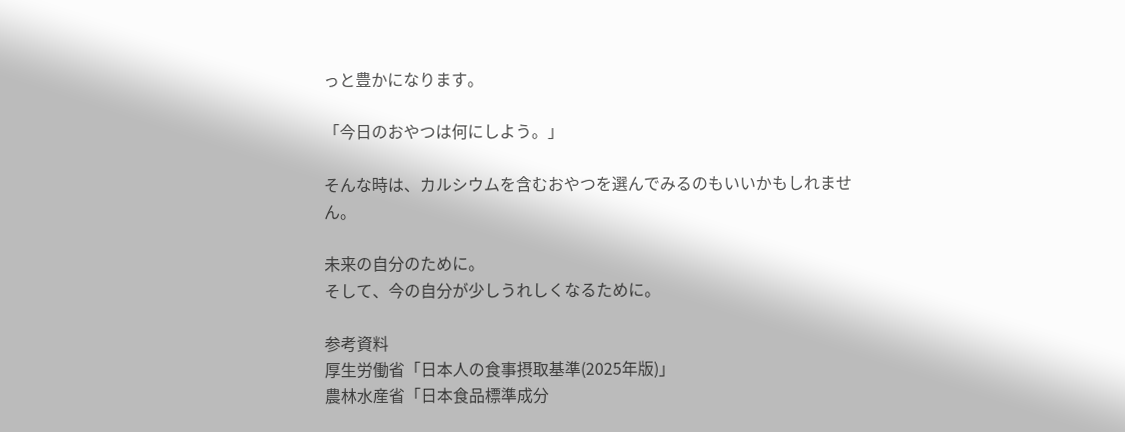っと豊かになります。

「今日のおやつは何にしよう。」

そんな時は、カルシウムを含むおやつを選んでみるのもいいかもしれません。

未来の自分のために。
そして、今の自分が少しうれしくなるために。

参考資料
厚生労働省「日本人の食事摂取基準(2025年版)」
農林水産省「日本食品標準成分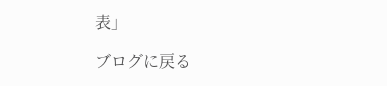表」

ブログに戻る